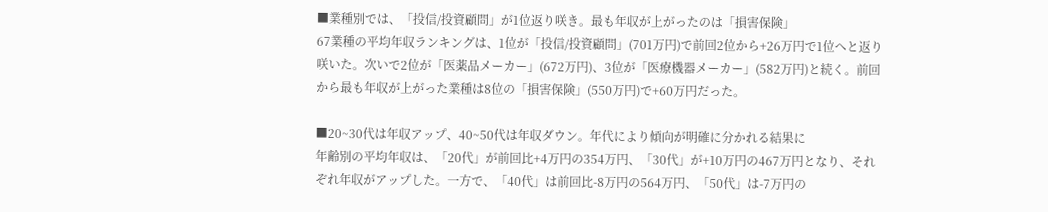■業種別では、「投信/投資顧問」が1位返り咲き。最も年収が上がったのは「損害保険」
67業種の平均年収ランキングは、1位が「投信/投資顧問」(701万円)で前回2位から+26万円で1位へと返り咲いた。次いで2位が「医薬品メーカー」(672万円)、3位が「医療機器メーカー」(582万円)と続く。前回から最も年収が上がった業種は8位の「損害保険」(550万円)で+60万円だった。

■20~30代は年収アップ、40~50代は年収ダウン。年代により傾向が明確に分かれる結果に
年齢別の平均年収は、「20代」が前回比+4万円の354万円、「30代」が+10万円の467万円となり、それぞれ年収がアップした。一方で、「40代」は前回比-8万円の564万円、「50代」は-7万円の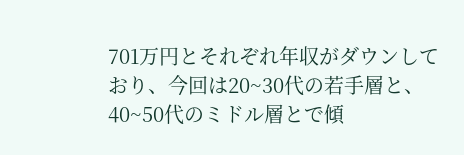701万円とそれぞれ年収がダウンしており、今回は20~30代の若手層と、40~50代のミドル層とで傾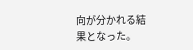向が分かれる結果となった。